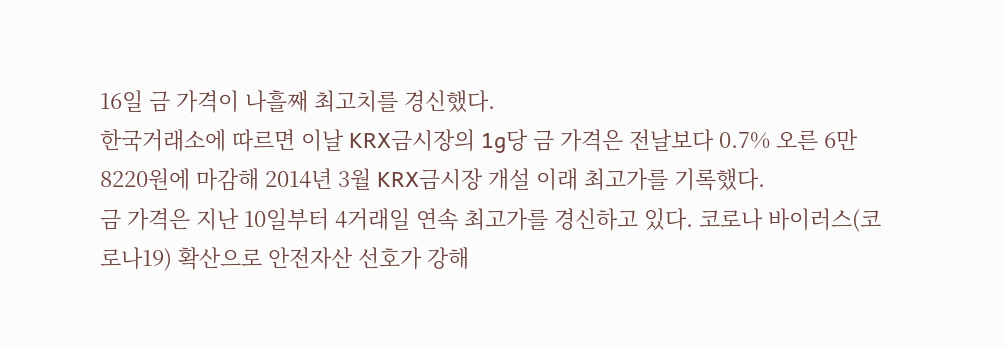16일 금 가격이 나흘째 최고치를 경신했다.
한국거래소에 따르면 이날 KRX금시장의 1g당 금 가격은 전날보다 0.7% 오른 6만8220원에 마감해 2014년 3월 KRX금시장 개설 이래 최고가를 기록했다.
금 가격은 지난 10일부터 4거래일 연속 최고가를 경신하고 있다. 코로나 바이러스(코로나19) 확산으로 안전자산 선호가 강해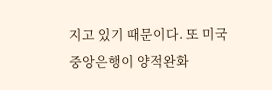지고 있기 때문이다. 또 미국 중앙은행이 양적완화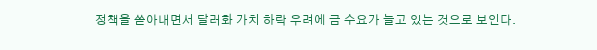정책을 쏟아내면서 달러화 가치 하락 우려에 금 수요가 늘고 있는 것으로 보인다.